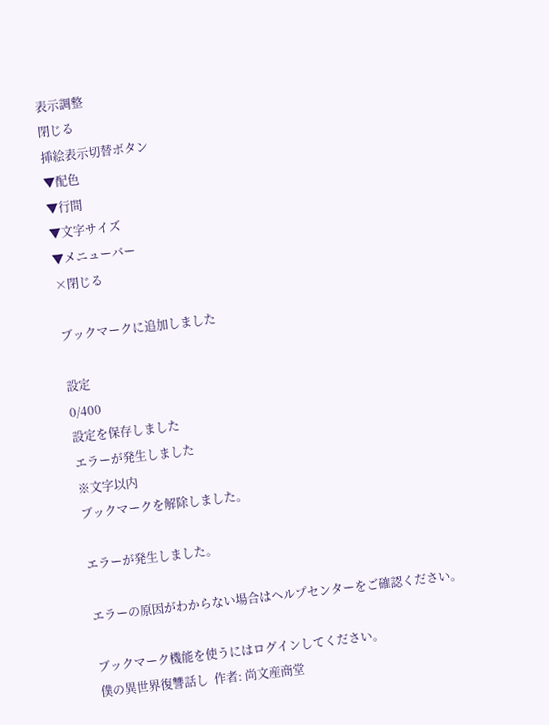表示調整
閉じる
挿絵表示切替ボタン
▼配色
▼行間
▼文字サイズ
▼メニューバー
×閉じる

ブックマークに追加しました

設定
0/400
設定を保存しました
エラーが発生しました
※文字以内
ブックマークを解除しました。

エラーが発生しました。

エラーの原因がわからない場合はヘルプセンターをご確認ください。

ブックマーク機能を使うにはログインしてください。
僕の異世界復讐話し  作者: 尚文産商堂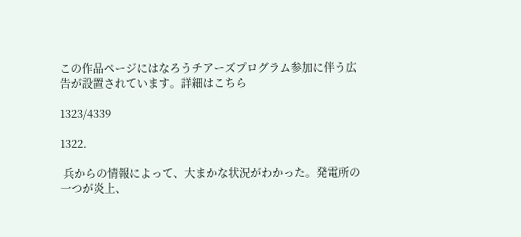この作品ページにはなろうチアーズプログラム参加に伴う広告が設置されています。詳細はこちら

1323/4339

1322.

 兵からの情報によって、大まかな状況がわかった。発電所の一つが炎上、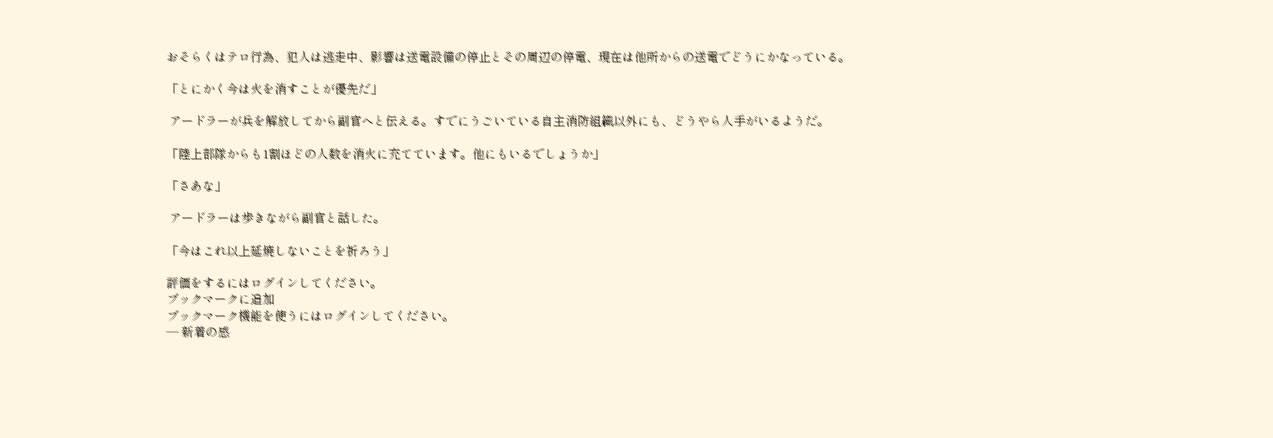おそらくはテロ行為、犯人は逃走中、影響は送電設備の停止とその周辺の停電、現在は他所からの送電でどうにかなっている。

「とにかく今は火を消すことが優先だ」

 アードラーが兵を解放してから副官へと伝える。すでにうごいている自主消防組織以外にも、どうやら人手がいるようだ。

「陸上部隊からも1割ほどの人数を消火に充てています。他にもいるでしょうか」

「さあな」

 アードラーは歩きながら副官と話した。

「今はこれ以上延焼しないことを祈ろう」

評価をするにはログインしてください。
ブックマークに追加
ブックマーク機能を使うにはログインしてください。
― 新着の感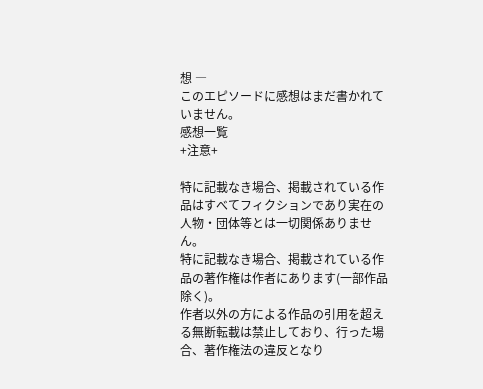想 ―
このエピソードに感想はまだ書かれていません。
感想一覧
+注意+

特に記載なき場合、掲載されている作品はすべてフィクションであり実在の人物・団体等とは一切関係ありません。
特に記載なき場合、掲載されている作品の著作権は作者にあります(一部作品除く)。
作者以外の方による作品の引用を超える無断転載は禁止しており、行った場合、著作権法の違反となり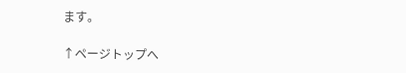ます。

↑ページトップへ